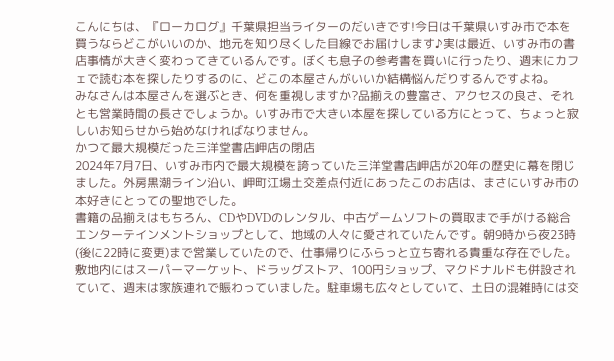こんにちは、『ローカログ』千葉県担当ライターのだいきです!今日は千葉県いすみ市で本を買うならどこがいいのか、地元を知り尽くした目線でお届けします♪実は最近、いすみ市の書店事情が大きく変わってきているんです。ぼくも息子の参考書を買いに行ったり、週末にカフェで読む本を探したりするのに、どこの本屋さんがいいか結構悩んだりするんですよね。
みなさんは本屋さんを選ぶとき、何を重視しますか?品揃えの豊富さ、アクセスの良さ、それとも営業時間の長さでしょうか。いすみ市で大きい本屋を探している方にとって、ちょっと寂しいお知らせから始めなければなりません。
かつて最大規模だった三洋堂書店岬店の閉店
2024年7月7日、いすみ市内で最大規模を誇っていた三洋堂書店岬店が20年の歴史に幕を閉じました。外房黒潮ライン沿い、岬町江場土交差点付近にあったこのお店は、まさにいすみ市の本好きにとっての聖地でした。
書籍の品揃えはもちろん、CDやDVDのレンタル、中古ゲームソフトの買取まで手がける総合エンターテインメントショップとして、地域の人々に愛されていたんです。朝9時から夜23時(後に22時に変更)まで営業していたので、仕事帰りにふらっと立ち寄れる貴重な存在でした。
敷地内にはスーパーマーケット、ドラッグストア、100円ショップ、マクドナルドも併設されていて、週末は家族連れで賑わっていました。駐車場も広々としていて、土日の混雑時には交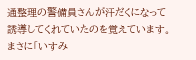通整理の警備員さんが汗だくになって誘導してくれていたのを覚えています。まさに「いすみ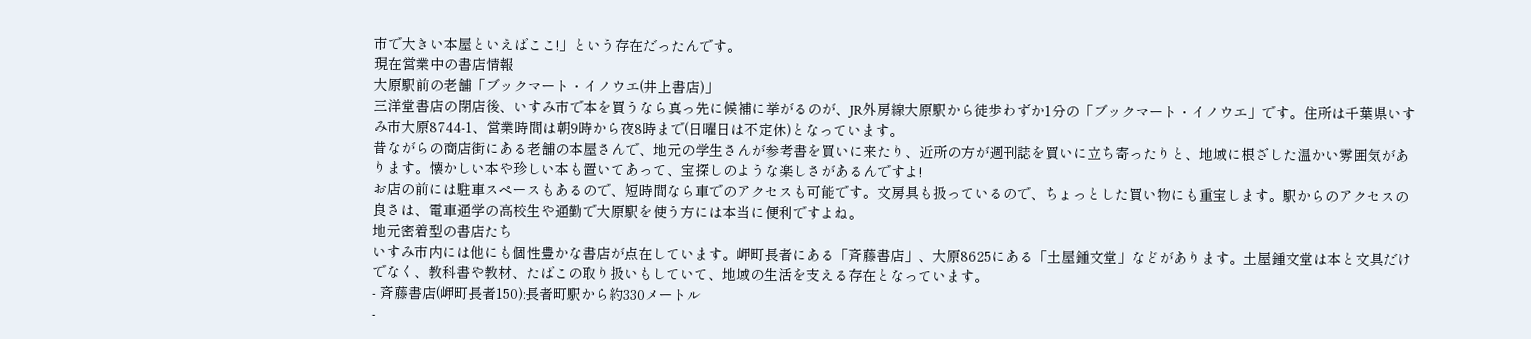市で大きい本屋といえばここ!」という存在だったんです。
現在営業中の書店情報
大原駅前の老舗「ブックマート・イノウエ(井上書店)」
三洋堂書店の閉店後、いすみ市で本を買うなら真っ先に候補に挙がるのが、JR外房線大原駅から徒歩わずか1分の「ブックマート・イノウエ」です。住所は千葉県いすみ市大原8744-1、営業時間は朝9時から夜8時まで(日曜日は不定休)となっています。
昔ながらの商店街にある老舗の本屋さんで、地元の学生さんが参考書を買いに来たり、近所の方が週刊誌を買いに立ち寄ったりと、地域に根ざした温かい雰囲気があります。懐かしい本や珍しい本も置いてあって、宝探しのような楽しさがあるんですよ!
お店の前には駐車スペースもあるので、短時間なら車でのアクセスも可能です。文房具も扱っているので、ちょっとした買い物にも重宝します。駅からのアクセスの良さは、電車通学の高校生や通勤で大原駅を使う方には本当に便利ですよね。
地元密着型の書店たち
いすみ市内には他にも個性豊かな書店が点在しています。岬町長者にある「斉藤書店」、大原8625にある「土屋鍾文堂」などがあります。土屋鍾文堂は本と文具だけでなく、教科書や教材、たばこの取り扱いもしていて、地域の生活を支える存在となっています。
- 斉藤書店(岬町長者150):長者町駅から約330メートル
-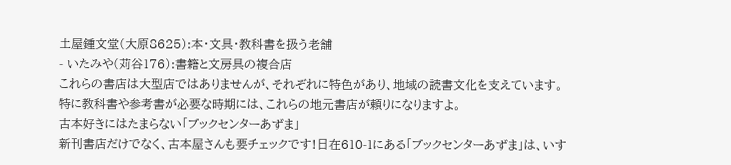土屋鍾文堂(大原8625):本・文具・教科書を扱う老舗
- いたみや(苅谷176):書籍と文房具の複合店
これらの書店は大型店ではありませんが、それぞれに特色があり、地域の読書文化を支えています。特に教科書や参考書が必要な時期には、これらの地元書店が頼りになりますよ。
古本好きにはたまらない「ブックセンターあずま」
新刊書店だけでなく、古本屋さんも要チェックです!日在610-1にある「ブックセンターあずま」は、いす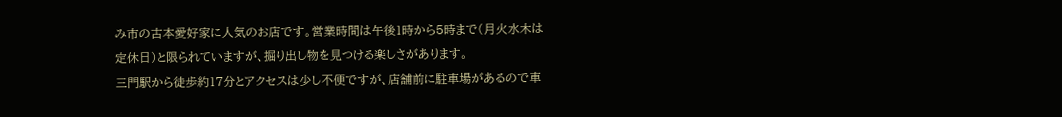み市の古本愛好家に人気のお店です。営業時間は午後1時から5時まで(月火水木は定休日)と限られていますが、掘り出し物を見つける楽しさがあります。
三門駅から徒歩約17分とアクセスは少し不便ですが、店舗前に駐車場があるので車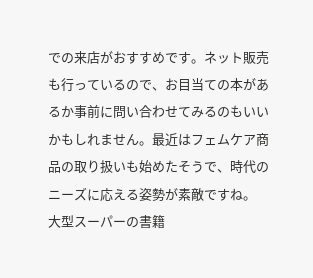での来店がおすすめです。ネット販売も行っているので、お目当ての本があるか事前に問い合わせてみるのもいいかもしれません。最近はフェムケア商品の取り扱いも始めたそうで、時代のニーズに応える姿勢が素敵ですね。
大型スーパーの書籍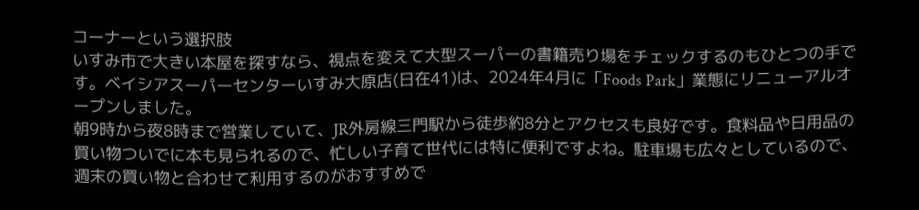コーナーという選択肢
いすみ市で大きい本屋を探すなら、視点を変えて大型スーパーの書籍売り場をチェックするのもひとつの手です。ベイシアスーパーセンターいすみ大原店(日在41)は、2024年4月に「Foods Park」業態にリニューアルオープンしました。
朝9時から夜8時まで営業していて、JR外房線三門駅から徒歩約8分とアクセスも良好です。食料品や日用品の買い物ついでに本も見られるので、忙しい子育て世代には特に便利ですよね。駐車場も広々としているので、週末の買い物と合わせて利用するのがおすすめで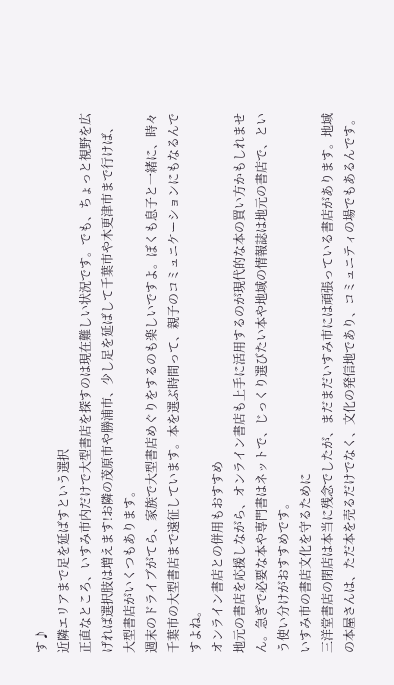す♪
近隣エリアまで足を延ばすという選択
正直なところ、いすみ市内だけで大型書店を探すのは現在難しい状況です。でも、ちょっと視野を広げれば選択肢は増えます!お隣の茂原市や勝浦市、少し足を延ばして千葉市や木更津市まで行けば、大型書店がいくつもあります。
週末のドライブがてら、家族で大型書店めぐりをするのも楽しいですよ。ぼくも息子と一緒に、時々千葉市の大型書店まで遠征しています。本を選ぶ時間って、親子のコミュニケーションにもなるんですよね。
オンライン書店との併用もおすすめ
地元の書店を応援しながら、オンライン書店も上手に活用するのが現代的な本の買い方かもしれません。急ぎで必要な本や専門書はネットで、じっくり選びたい本や地域の情報誌は地元の書店で、という使い分けがおすすめです。
いすみ市の書店文化を守るために
三洋堂書店の閉店は本当に残念でしたが、まだまだいすみ市には頑張っている書店があります。地域の本屋さんは、ただ本を売るだけでなく、文化の発信地であり、コミュニティの場でもあるんです。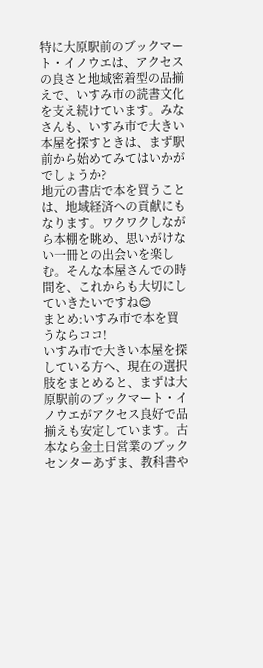特に大原駅前のブックマート・イノウエは、アクセスの良さと地域密着型の品揃えで、いすみ市の読書文化を支え続けています。みなさんも、いすみ市で大きい本屋を探すときは、まず駅前から始めてみてはいかがでしょうか?
地元の書店で本を買うことは、地域経済への貢献にもなります。ワクワクしながら本棚を眺め、思いがけない一冊との出会いを楽しむ。そんな本屋さんでの時間を、これからも大切にしていきたいですね😊
まとめ:いすみ市で本を買うならココ!
いすみ市で大きい本屋を探している方へ、現在の選択肢をまとめると、まずは大原駅前のブックマート・イノウエがアクセス良好で品揃えも安定しています。古本なら金土日営業のブックセンターあずま、教科書や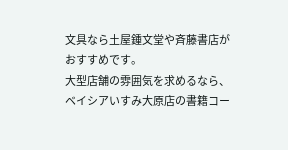文具なら土屋鍾文堂や斉藤書店がおすすめです。
大型店舗の雰囲気を求めるなら、ベイシアいすみ大原店の書籍コー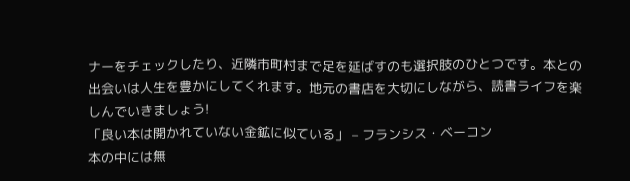ナーをチェックしたり、近隣市町村まで足を延ばすのも選択肢のひとつです。本との出会いは人生を豊かにしてくれます。地元の書店を大切にしながら、読書ライフを楽しんでいきましょう!
「良い本は開かれていない金鉱に似ている」 – フランシス・ベーコン
本の中には無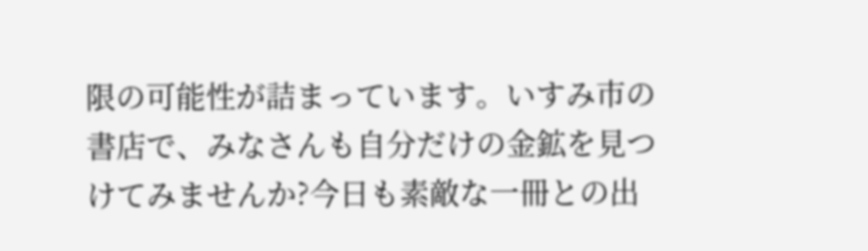限の可能性が詰まっています。いすみ市の書店で、みなさんも自分だけの金鉱を見つけてみませんか?今日も素敵な一冊との出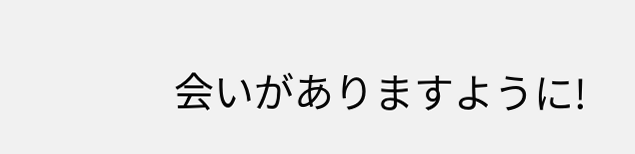会いがありますように!